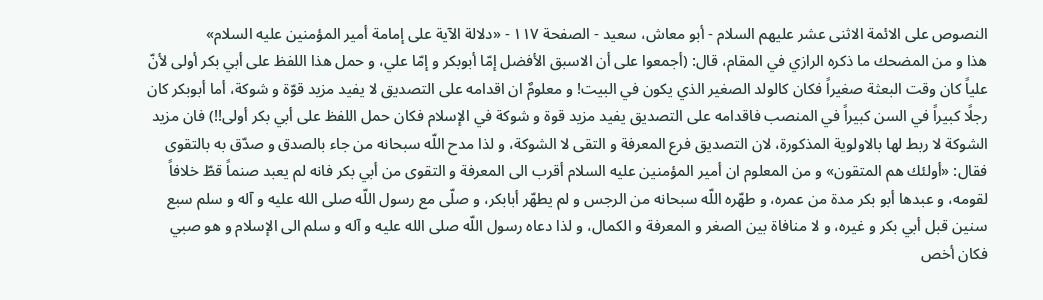النصوص على الائمة الاثنى عشر عليهم السلام - أبو معاش، سعيد - الصفحة ١١٧ - «دلالة الآية على إمامة أمير المؤمنين عليه السلام»
هذا و من المضحك ما ذكره الرازي في المقام، قال: (أجمعوا على أن الاسبق الأفضل إمّا أبوبكر و إمّا علي، و حمل هذا اللفظ على أبي بكر أولى لأنّ علياً كان وقت البعثة صغيراً فكان كالولد الصغير الذي يكون في البيت! و معلومٌ ان اقدامه على التصديق لا يفيد مزيد قوّة و شوكة، أما أبوبكر كان رجلًا كبيراً في السن كبيراً في المنصب فاقدامه على التصديق يفيد مزيد قوة و شوكة في الإسلام فكان حمل اللفظ على أبي بكر أولى!!) فان مزيد الشوكة لا ربط لها بالاولوية المذكورة، لان التصديق فرع المعرفة و التقى لا الشوكة، و لذا مدح اللّه سبحانه من جاء بالصدق و صدّق به بالتقوى فقال: «أولئك هم المتقون» و من المعلوم ان أمير المؤمنين عليه السلام أقرب الى المعرفة و التقوى من أبي بكر فانه لم يعبد صنماً قطّ خلافاً لقومه، و عبدها أبو بكر مدة من عمره، و طهّره اللّه سبحانه من الرجس و لم يطهّر أبابكر، و صلّى مع رسول اللّه صلى الله عليه و آله و سلم سبع سنين قبل أبي بكر و غيره، و لا منافاة بين الصغر و المعرفة و الكمال، و لذا دعاه رسول اللّه صلى الله عليه و آله و سلم الى الإسلام و هو صبي فكان أخص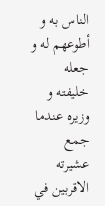الناس به و أطوعهم له و جعله خليفته و وزيره عندما جمع عشيرته الاقربين في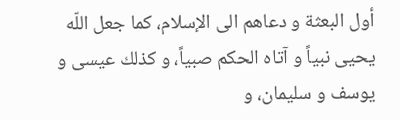أول البعثة و دعاهم الى الإسلام، كما جعل اللّه يحيى نبياً و آتاه الحكم صبياً، و كذلك عيسى و يوسف و سليمان، و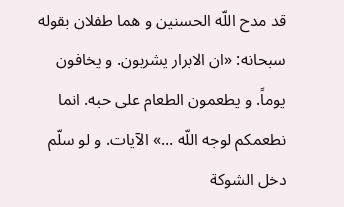قد مدح اللّه الحسنين و هما طفلان بقوله سبحانه: «ان الابرار يشربون. و يخافون يوماً. و يطعمون الطعام على حبه. انما نطعمكم لوجه اللّه ...» الآيات. و لو سلّم دخل الشوكة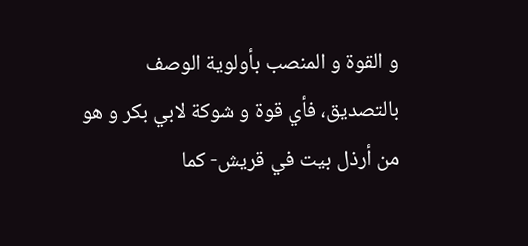و القوة و المنصب بأولوية الوصف بالتصديق، فأي قوة و شوكة لابي بكر و هو من أرذل بيت في قريش- كما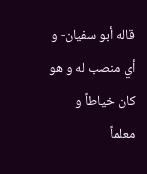قاله أبو سفيان- و أي منصب له و هو كان خياطاً و معلماً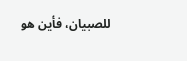للصبيان، فأين هو